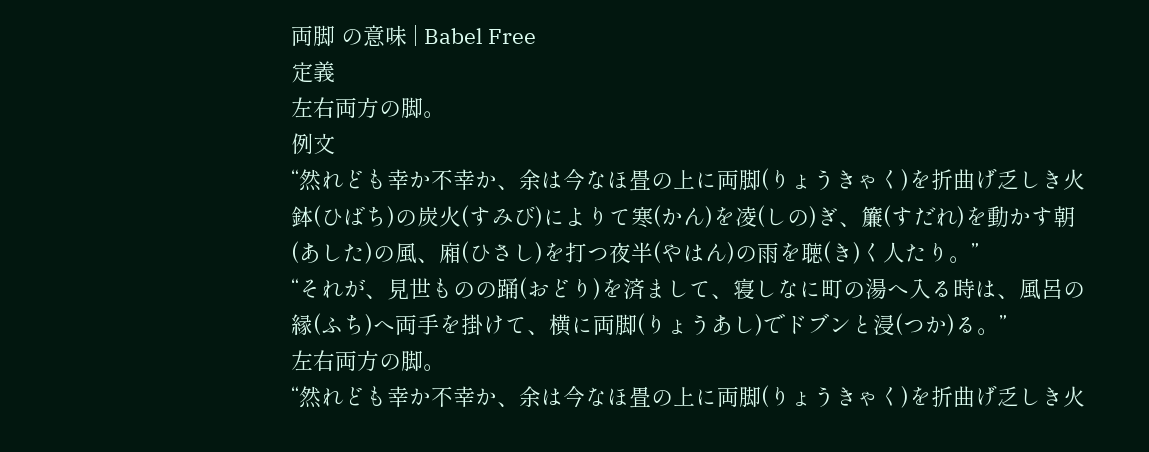両脚 の意味 | Babel Free
定義
左右両方の脚。
例文
“然れども幸か不幸か、余は今なほ畳の上に両脚(りょうきゃく)を折曲げ乏しき火鉢(ひばち)の炭火(すみび)によりて寒(かん)を凌(しの)ぎ、簾(すだれ)を動かす朝(あした)の風、廂(ひさし)を打つ夜半(やはん)の雨を聴(き)く人たり。”
“それが、見世ものの踊(おどり)を済まして、寝しなに町の湯へ入る時は、風呂の縁(ふち)へ両手を掛けて、横に両脚(りょうあし)でドブンと浸(つか)る。”
左右両方の脚。
“然れども幸か不幸か、余は今なほ畳の上に両脚(りょうきゃく)を折曲げ乏しき火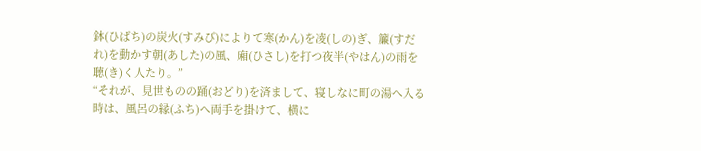鉢(ひばち)の炭火(すみび)によりて寒(かん)を凌(しの)ぎ、簾(すだれ)を動かす朝(あした)の風、廂(ひさし)を打つ夜半(やはん)の雨を聴(き)く人たり。”
“それが、見世ものの踊(おどり)を済まして、寝しなに町の湯へ入る時は、風呂の縁(ふち)へ両手を掛けて、横に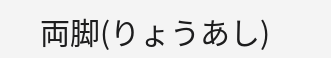両脚(りょうあし)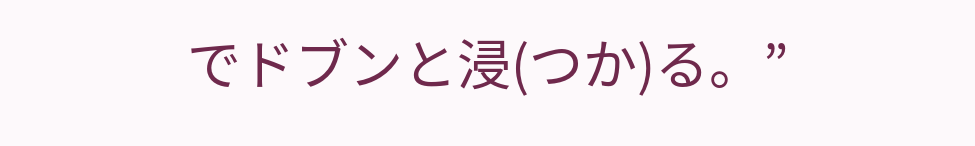でドブンと浸(つか)る。”